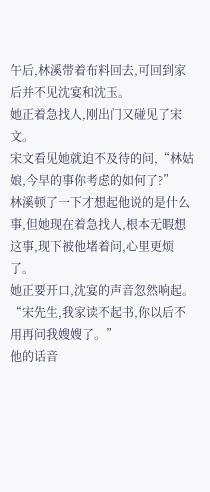午后,林溪带着布料回去,可回到家后并不见沈宴和沈玉。
她正着急找人,刚出门又碰见了宋文。
宋文看见她就迫不及待的问,“林姑娘,今早的事你考虑的如何了?”
林溪顿了一下才想起他说的是什么事,但她现在着急找人,根本无暇想这事,现下被他堵着问,心里更烦了。
她正要开口,沈宴的声音忽然响起。
“宋先生,我家读不起书,你以后不用再问我嫂嫂了。”
他的话音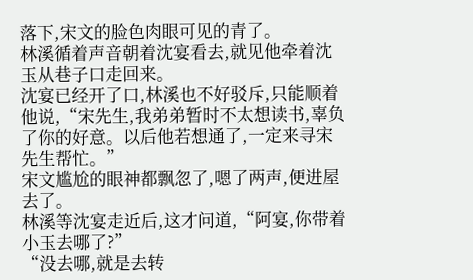落下,宋文的脸色肉眼可见的青了。
林溪循着声音朝着沈宴看去,就见他牵着沈玉从巷子口走回来。
沈宴已经开了口,林溪也不好驳斥,只能顺着他说,“宋先生,我弟弟暂时不太想读书,辜负了你的好意。以后他若想通了,一定来寻宋先生帮忙。”
宋文尴尬的眼神都飘忽了,嗯了两声,便进屋去了。
林溪等沈宴走近后,这才问道,“阿宴,你带着小玉去哪了?”
“没去哪,就是去转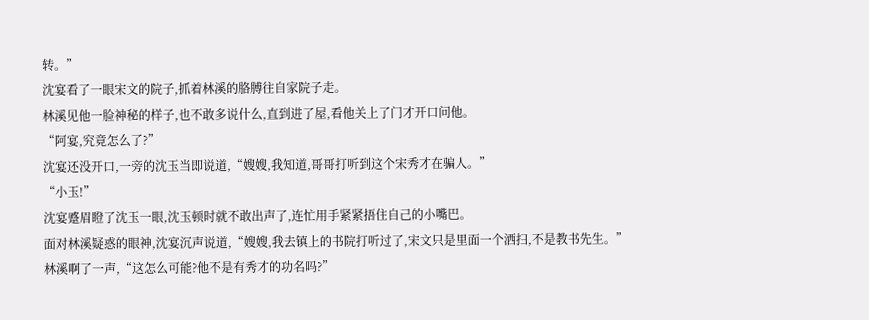转。”
沈宴看了一眼宋文的院子,抓着林溪的胳膊往自家院子走。
林溪见他一脸神秘的样子,也不敢多说什么,直到进了屋,看他关上了门才开口问他。
“阿宴,究竟怎么了?”
沈宴还没开口,一旁的沈玉当即说道,“嫂嫂,我知道,哥哥打听到这个宋秀才在骗人。”
“小玉!”
沈宴蹙眉瞪了沈玉一眼,沈玉顿时就不敢出声了,连忙用手紧紧捂住自己的小嘴巴。
面对林溪疑惑的眼神,沈宴沉声说道,“嫂嫂,我去镇上的书院打听过了,宋文只是里面一个洒扫,不是教书先生。”
林溪啊了一声,“这怎么可能?他不是有秀才的功名吗?”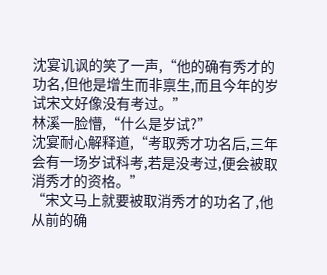沈宴讥讽的笑了一声,“他的确有秀才的功名,但他是增生而非禀生,而且今年的岁试宋文好像没有考过。”
林溪一脸懵,“什么是岁试?”
沈宴耐心解释道,“考取秀才功名后,三年会有一场岁试科考,若是没考过,便会被取消秀才的资格。”
“宋文马上就要被取消秀才的功名了,他从前的确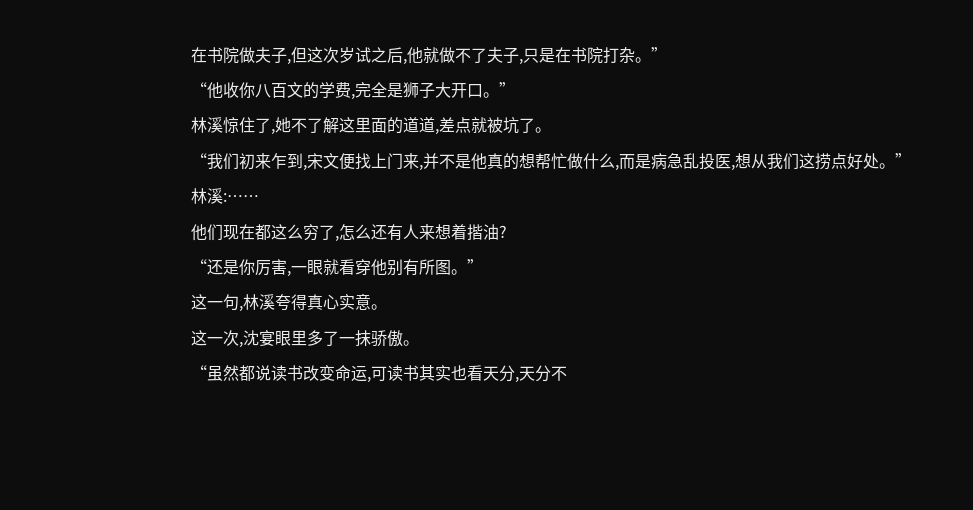在书院做夫子,但这次岁试之后,他就做不了夫子,只是在书院打杂。”
“他收你八百文的学费,完全是狮子大开口。”
林溪惊住了,她不了解这里面的道道,差点就被坑了。
“我们初来乍到,宋文便找上门来,并不是他真的想帮忙做什么,而是病急乱投医,想从我们这捞点好处。”
林溪:……
他们现在都这么穷了,怎么还有人来想着揩油?
“还是你厉害,一眼就看穿他别有所图。”
这一句,林溪夸得真心实意。
这一次,沈宴眼里多了一抹骄傲。
“虽然都说读书改变命运,可读书其实也看天分,天分不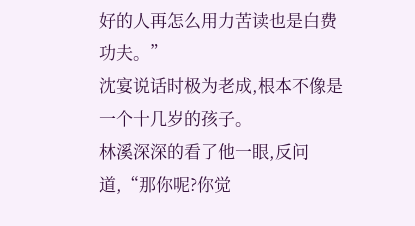好的人再怎么用力苦读也是白费功夫。”
沈宴说话时极为老成,根本不像是一个十几岁的孩子。
林溪深深的看了他一眼,反问道,“那你呢?你觉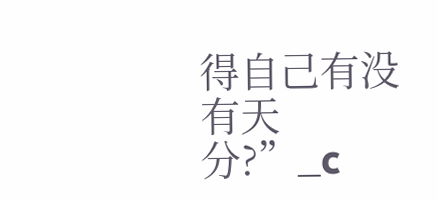得自己有没有天分?”_c